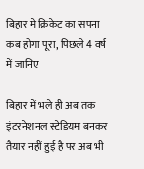बिहार मे क्रिकेट का सपना कब होगा पूरा, पिछले 4 वर्ष में जानिए

बिहार में भले ही अब तक इंटरनेशनल स्टेडियम बनकर तैयार नहीं हुई है पर अब भी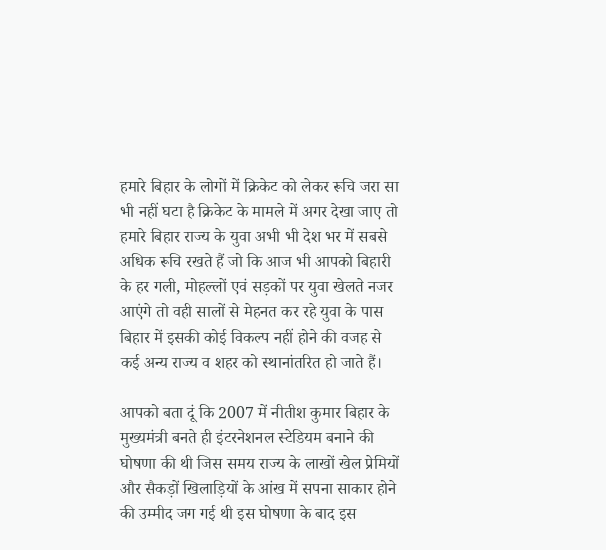हमारे बिहार के लोगों में क्रिकेट को लेकर रूचि जरा सा भी नहीं घटा है क्रिकेट के मामले में अगर देखा जाए तो हमारे बिहार राज्य के युवा अभी भी देश भर में सबसे अधिक रूचि रखते हैं जो कि आज भी आपको बिहारी के हर गली, मोहल्लों एवं सड़कों पर युवा खेलते नजर आएंगे तो वही सालों से मेहनत कर रहे युवा के पास बिहार में इसकी कोई विकल्प नहीं होने की वजह से कई अन्य राज्य व शहर को स्थानांतरित हो जाते हैं।

आपको बता दूं कि 2007 में नीतीश कुमार बिहार के मुख्यमंत्री बनते ही इंटरनेशनल स्टेडियम बनाने की घोषणा की थी जिस समय राज्य के लाखों खेल प्रेमियों और सैकड़ों खिलाड़ियों के आंख में सपना साकार होने की उम्मीद जग गई थी इस घोषणा के बाद इस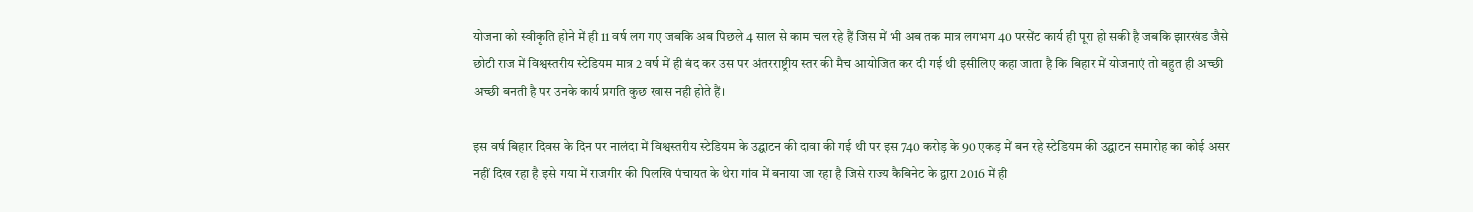योजना को स्वीकृति होने में ही 11 वर्ष लग गए जबकि अब पिछले 4 साल से काम चल रहे हैं जिस में भी अब तक मात्र लगभग 40 परसेंट कार्य ही पूरा हो सकी है जबकि झारखंड जैसे छोटी राज में विश्वस्तरीय स्टेडियम मात्र 2 वर्ष में ही बंद कर उस पर अंतरराष्ट्रीय स्तर की मैच आयोजित कर दी गई थी इसीलिए कहा जाता है कि बिहार में योजनाएं तो बहुत ही अच्छी अच्छी बनती है पर उनके कार्य प्रगति कुछ खास नही होते हैं।

इस वर्ष बिहार दिवस के दिन पर नालंदा में विश्वस्तरीय स्टेडियम के उद्घाटन की दावा की गई थी पर इस 740 करोड़ के 90 एकड़ में बन रहे स्टेडियम की उद्घाटन समारोह का कोई असर नहीं दिख रहा है इसे गया में राजगीर की पिलखि पंचायत के थेरा गांव में बनाया जा रहा है जिसे राज्य कैबिनेट के द्वारा 2016 में ही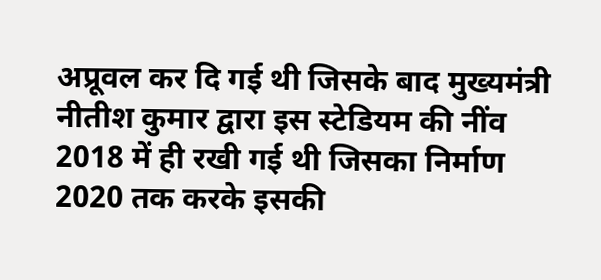अप्रूवल कर दि गई थी जिसके बाद मुख्यमंत्री नीतीश कुमार द्वारा इस स्टेडियम की नींव 2018 में ही रखी गई थी जिसका निर्माण 2020 तक करके इसकी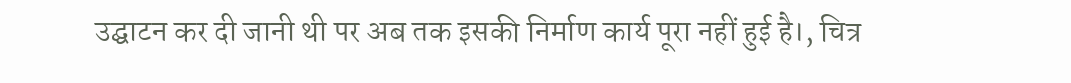उद्घाटन कर दी जानी थी पर अब तक इसकी निर्माण कार्य पूरा नहीं हुई है।, चित्र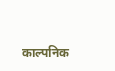काल्पनिक